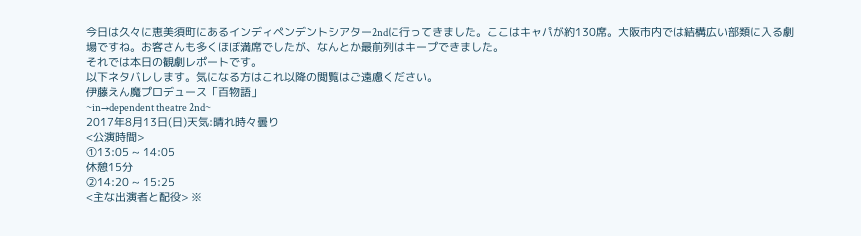今日は久々に恵美須町にあるインディペンデントシアター2ndに行ってきました。ここはキャパが約130席。大阪市内では結構広い部類に入る劇場ですね。お客さんも多くほぼ満席でしたが、なんとか最前列はキープできました。
それでは本日の観劇レポートです。
以下ネタバレします。気になる方はこれ以降の閲覧はご遠慮ください。
伊藤えん魔プロデュース「百物語」
~in→dependent theatre 2nd~
2017年8月13日(日)天気:晴れ時々曇り
<公演時間>
①13:05 ~ 14:05
休憩15分
②14:20 ~ 15:25
<主な出演者と配役> ※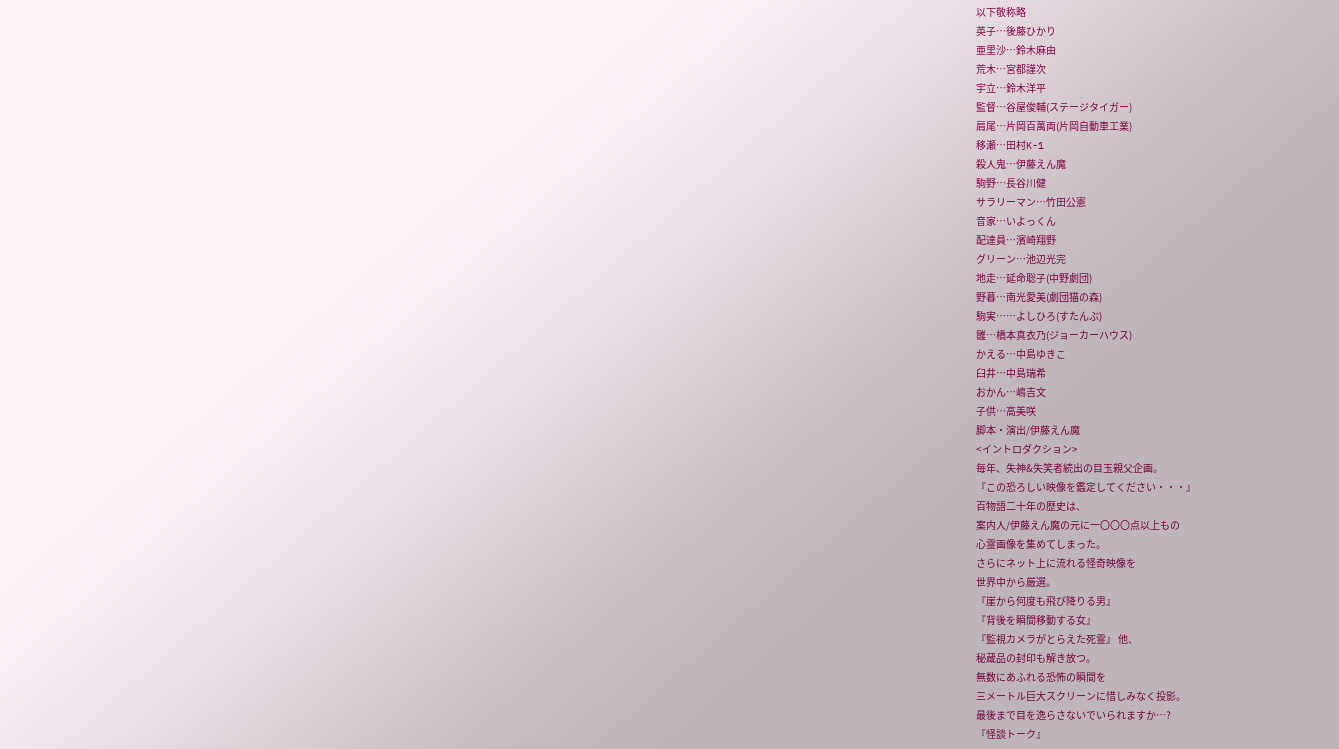以下敬称略
英子…後藤ひかり
亜里沙…鈴木麻由
荒木…宮都謹次
宇立…鈴木洋平
監督…谷屋俊輔(ステージタイガー)
肩尾…片岡百萬両(片岡自動車工業)
移瀬…田村K-1
殺人鬼…伊藤えん魔
駒野…長谷川健
サラリーマン…竹田公憲
音家…いよっくん
配達員…濱崎翔野
グリーン…池辺光完
地走…延命聡子(中野劇団)
野暮…南光愛美(劇団猫の森)
駒実……よしひろ(すたんぷ)
雛…橋本真衣乃(ジョーカーハウス)
かえる…中島ゆきこ
臼井…中島瑞希
おかん…嶋吉文
子供…高美咲
脚本・演出/伊藤えん魔
<イントロダクション>
毎年、失神&失笑者続出の目玉親父企画。
『この恐ろしい映像を鑑定してください・・・』
百物語二十年の歴史は、
案内人/伊藤えん魔の元に一〇〇〇点以上もの
心霊画像を集めてしまった。
さらにネット上に流れる怪奇映像を
世界中から厳選。
『崖から何度も飛び降りる男』
『背後を瞬間移動する女』
『監視カメラがとらえた死霊』 他、
秘蔵品の封印も解き放つ。
無数にあふれる恐怖の瞬間を
三メートル巨大スクリーンに惜しみなく投影。
最後まで目を逸らさないでいられますか…?
『怪談トーク』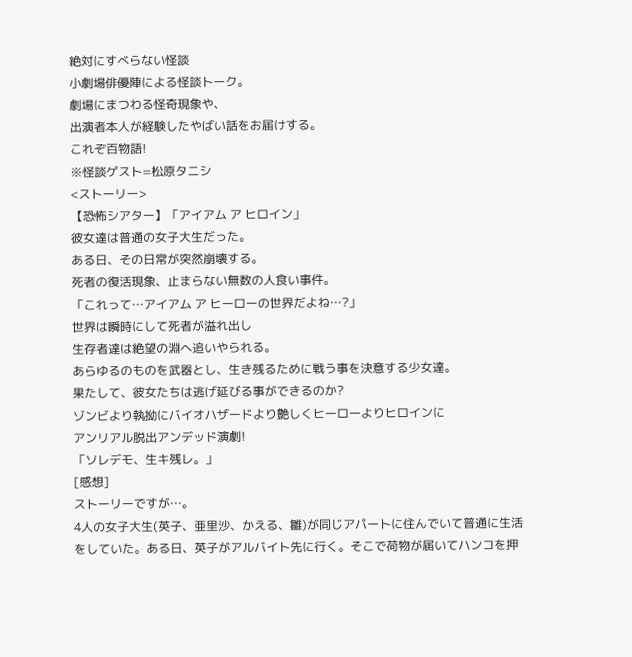絶対にすべらない怪談
小劇場俳優陣による怪談トーク。
劇場にまつわる怪奇現象や、
出演者本人が経験したやばい話をお届けする。
これぞ百物語!
※怪談ゲスト=松原タニシ
<ストーリー>
【恐怖シアター】「アイアム ア ヒロイン」
彼女達は普通の女子大生だった。
ある日、その日常が突然崩壊する。
死者の復活現象、止まらない無数の人食い事件。
「これって…アイアム ア ヒーローの世界だよね…?」
世界は瞬時にして死者が溢れ出し
生存者達は絶望の淵へ追いやられる。
あらゆるのものを武器とし、生き残るために戦う事を決意する少女達。
果たして、彼女たちは逃げ延びる事ができるのか?
ゾンビより執拗にバイオハザードより艶しくヒーローよりヒロインに
アンリアル脱出アンデッド演劇!
「ソレデモ、生キ残レ。」
[感想]
ストーリーですが…。
4人の女子大生(英子、亜里沙、かえる、雛)が同じアパートに住んでいて普通に生活をしていた。ある日、英子がアルバイト先に行く。そこで荷物が届いてハンコを押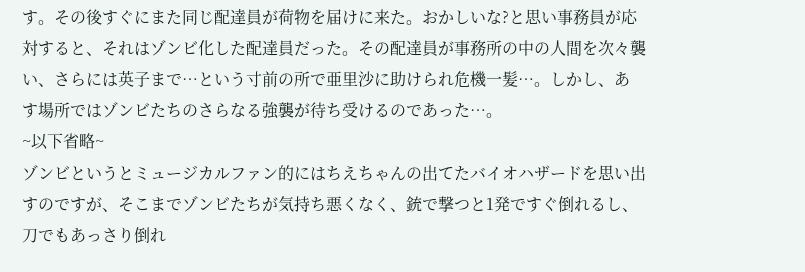す。その後すぐにまた同じ配達員が荷物を届けに来た。おかしいな?と思い事務員が応対すると、それはゾンビ化した配達員だった。その配達員が事務所の中の人間を次々襲い、さらには英子まで…という寸前の所で亜里沙に助けられ危機一髪…。しかし、あ
す場所ではゾンビたちのさらなる強襲が待ち受けるのであった…。
~以下省略~
ゾンビというとミュージカルファン的にはちえちゃんの出てたバイオハザードを思い出すのですが、そこまでゾンビたちが気持ち悪くなく、銃で撃つと1発ですぐ倒れるし、刀でもあっさり倒れ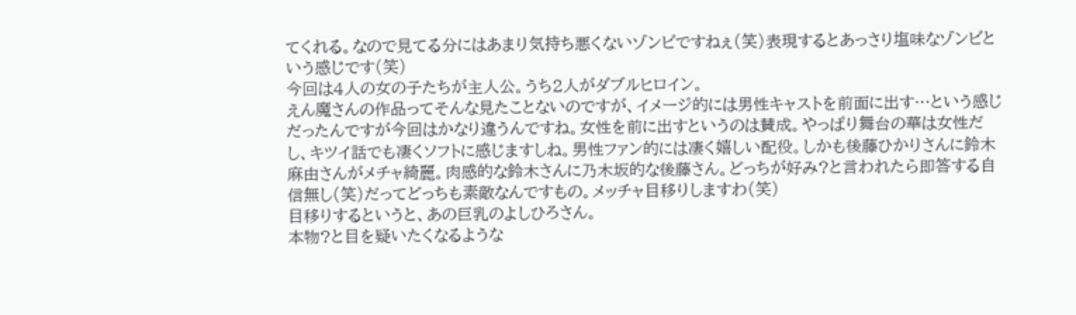てくれる。なので見てる分にはあまり気持ち悪くないゾンビですねぇ(笑)表現するとあっさり塩味なゾンビという感じです(笑)
今回は4人の女の子たちが主人公。うち2人がダブルヒロイン。
えん魔さんの作品ってそんな見たことないのですが、イメージ的には男性キャストを前面に出す…という感じだったんですが今回はかなり違うんですね。女性を前に出すというのは賛成。やっぱり舞台の華は女性だし、キツイ話でも凄くソフトに感じますしね。男性ファン的には凄く嬉しい配役。しかも後藤ひかりさんに鈴木麻由さんがメチャ綺麗。肉感的な鈴木さんに乃木坂的な後藤さん。どっちが好み?と言われたら即答する自信無し(笑)だってどっちも素敵なんですもの。メッチャ目移りしますわ(笑)
目移りするというと、あの巨乳のよしひろさん。
本物?と目を疑いたくなるような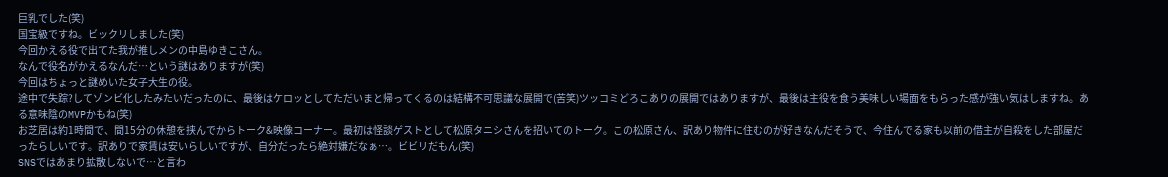巨乳でした(笑)
国宝級ですね。ビックリしました(笑)
今回かえる役で出てた我が推しメンの中島ゆきこさん。
なんで役名がかえるなんだ…という謎はありますが(笑)
今回はちょっと謎めいた女子大生の役。
途中で失踪?してゾンビ化したみたいだったのに、最後はケロッとしてただいまと帰ってくるのは結構不可思議な展開で(苦笑)ツッコミどろこありの展開ではありますが、最後は主役を食う美味しい場面をもらった感が強い気はしますね。ある意味陰のMVPかもね(笑)
お芝居は約1時間で、間15分の休憩を挟んでからトーク&映像コーナー。最初は怪談ゲストとして松原タニシさんを招いてのトーク。この松原さん、訳あり物件に住むのが好きなんだそうで、今住んでる家も以前の借主が自殺をした部屋だったらしいです。訳ありで家賃は安いらしいですが、自分だったら絶対嫌だなぁ…。ビビリだもん(笑)
SNSではあまり拡散しないで…と言わ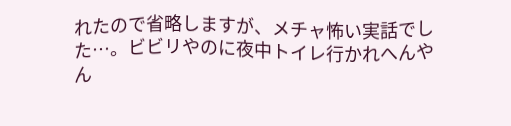れたので省略しますが、メチャ怖い実話でした…。ビビリやのに夜中トイレ行かれへんやん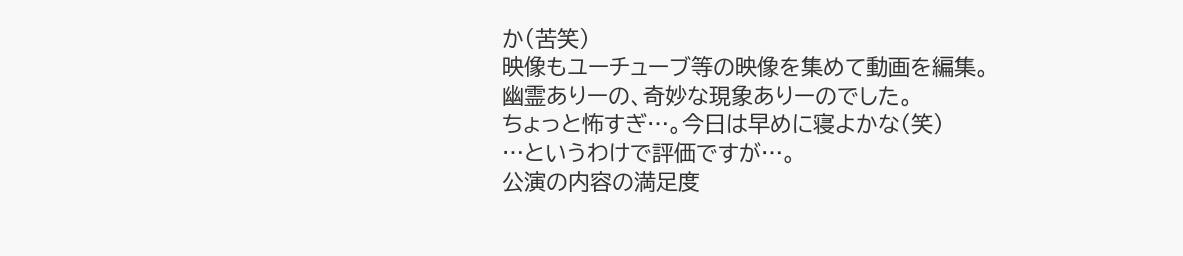か(苦笑)
映像もユーチューブ等の映像を集めて動画を編集。
幽霊ありーの、奇妙な現象ありーのでした。
ちょっと怖すぎ…。今日は早めに寝よかな(笑)
…というわけで評価ですが…。
公演の内容の満足度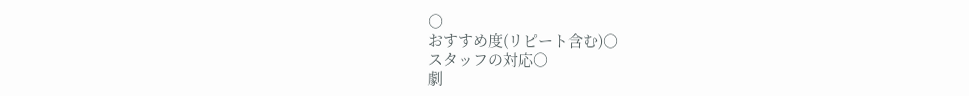○
おすすめ度(リピート含む)○
スタッフの対応○
劇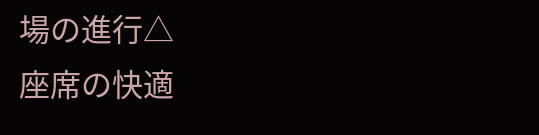場の進行△
座席の快適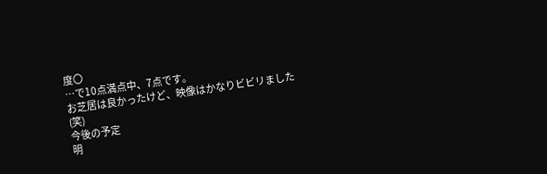度〇
…で10点満点中、7点です。
お芝居は良かったけど、映像はかなりビビリました(笑)
今後の予定
明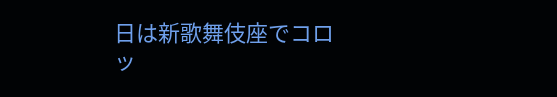日は新歌舞伎座でコロッ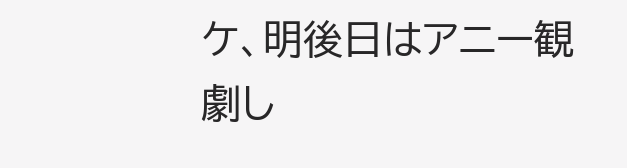ケ、明後日はアニー観劇し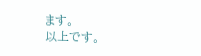ます。
以上です。